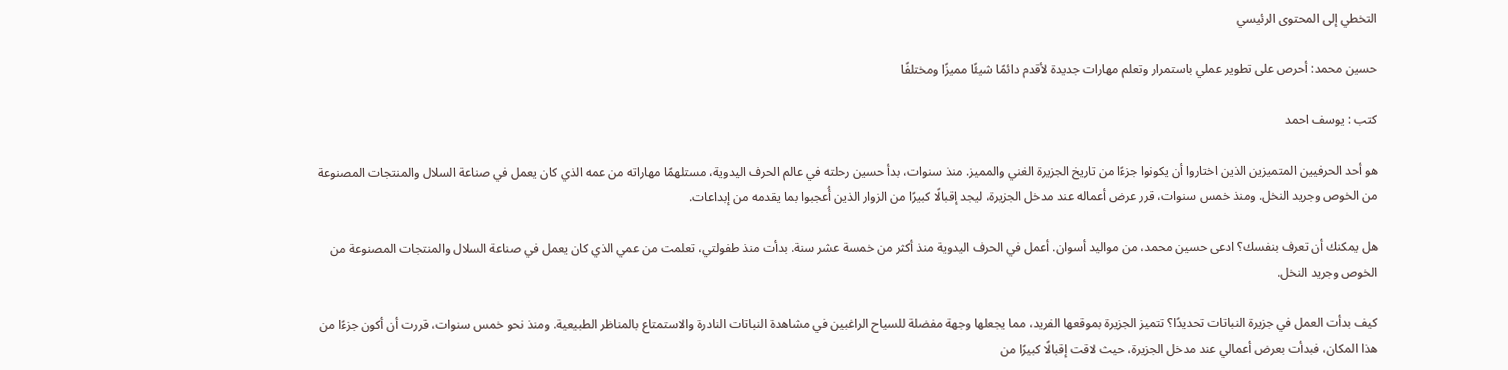التخطي إلى المحتوى الرئيسي

حسين محمد: أحرص على تطوير عملي باستمرار وتعلم مهارات جديدة لأقدم دائمًا شيئًا مميزًا ومختلفًا

كتب : يوسف احمد

هو أحد الحرفيين المتميزين الذين اختاروا أن يكونوا جزءًا من تاريخ الجزيرة الغني والمميز. منذ سنوات، بدأ حسين رحلته في عالم الحرف اليدوية، مستلهمًا مهاراته من عمه الذي كان يعمل في صناعة السلال والمنتجات المصنوعة من الخوص وجريد النخل. ومنذ خمس سنوات، قرر عرض أعماله عند مدخل الجزيرة، ليجد إقبالًا كبيرًا من الزوار الذين أُعجبوا بما يقدمه من إبداعات.

هل يمكنك أن تعرف بنفسك؟ ادعى حسين محمد، من مواليد أسوان. أعمل في الحرف اليدوية منذ أكثر من خمسة عشر سنة. بدأت منذ طفولتي، تعلمت من عمي الذي كان يعمل في صناعة السلال والمنتجات المصنوعة من الخوص وجريد النخل.

كيف بدأت العمل في جزيرة النباتات تحديدًا؟ تتميز الجزيرة بموقعها الفريد، مما يجعلها وجهة مفضلة للسياح الراغبين في مشاهدة النباتات النادرة والاستمتاع بالمناظر الطبيعية. ومنذ نحو خمس سنوات، قررت أن أكون جزءًا من هذا المكان، فبدأت بعرض أعمالي عند مدخل الجزيرة، حيث لاقت إقبالًا كبيرًا من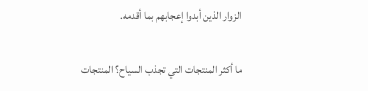الزوار الذين أبدوا إعجابهم بما أقدمه.

ما أكثر المنتجات التي تجذب السياح؟ المنتجات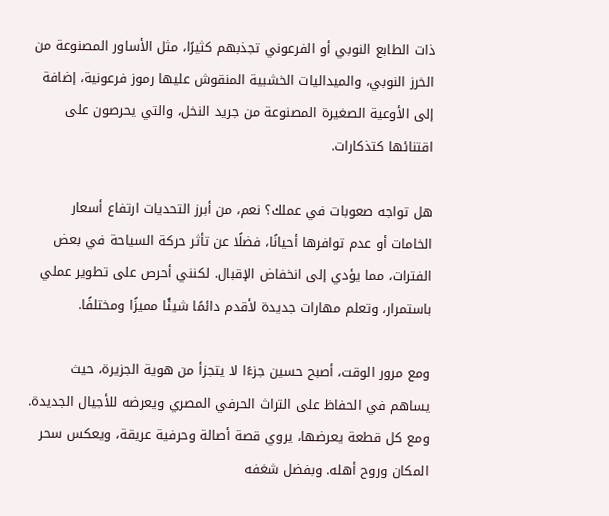ذات الطابع النوبي أو الفرعوني تجذبهم كثيرًا، مثل الأساور المصنوعة من الخرز النوبي، والميداليات الخشبية المنقوش عليها رموز فرعونية، إضافة إلى الأوعية الصغيرة المصنوعة من جريد النخل، والتي يحرصون على اقتنائها كتذكارات.

هل تواجه صعوبات في عملك؟ نعم، من أبرز التحديات ارتفاع أسعار الخامات أو عدم توافرها أحيانًا، فضلًا عن تأثر حركة السياحة في بعض الفترات، مما يؤدي إلى انخفاض الإقبال. لكنني أحرص على تطوير عملي باستمرار، وتعلم مهارات جديدة لأقدم دائمًا شيئًا مميزًا ومختلفًا.

ومع مرور الوقت، أصبح حسين جزءًا لا يتجزأ من هوية الجزيرة، حيث يساهم في الحفاظ على التراث الحرفي المصري ويعرضه للأجيال الجديدة. ومع كل قطعة يعرضها، يروي قصة أصالة وحرفية عريقة، ويعكس سحر المكان وروح أهله. وبفضل شغفه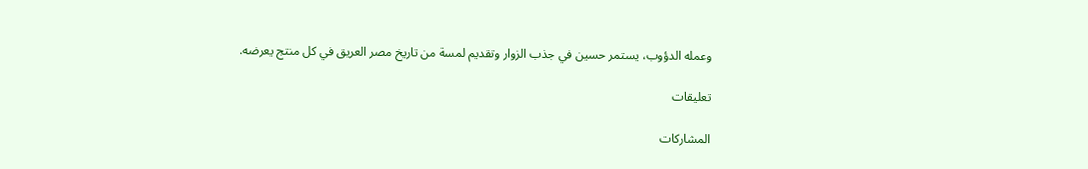وعمله الدؤوب، يستمر حسين في جذب الزوار وتقديم لمسة من تاريخ مصر العريق في كل منتج يعرضه.

تعليقات

المشاركات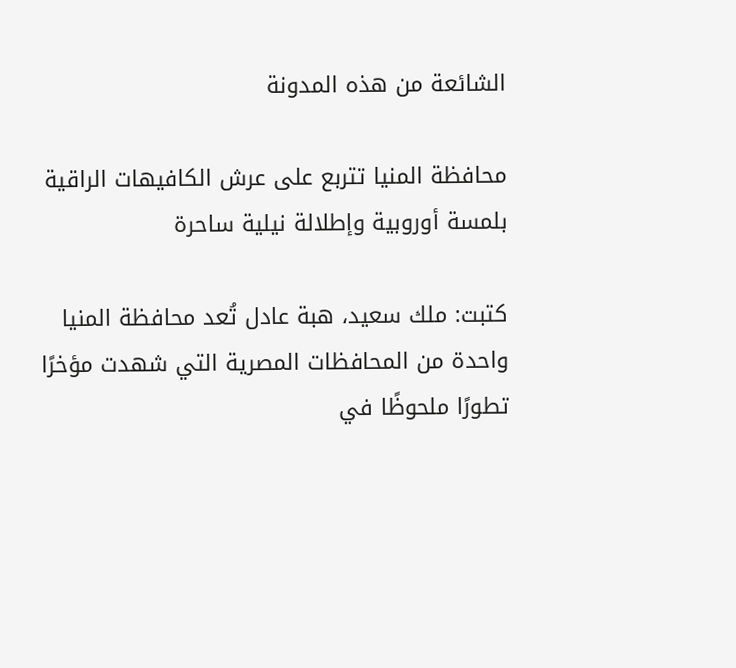الشائعة من هذه المدونة

محافظة المنيا تتربع على عرش الكافيهات الراقية بلمسة أوروبية وإطلالة نيلية ساحرة

كتبت: ملك سعيد، هبة عادل تُعد محافظة المنيا واحدة من المحافظات المصرية التي شهدت مؤخرًا تطورًا ملحوظًا في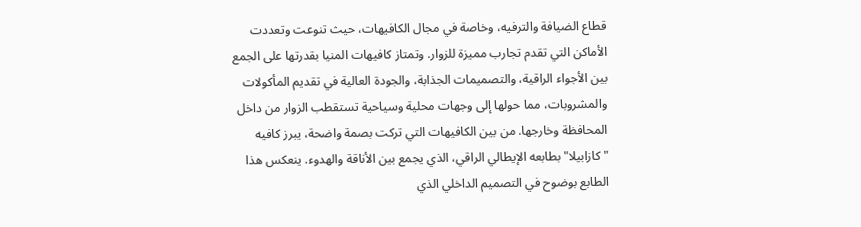قطاع الضيافة والترفيه، وخاصة في مجال الكافيهات، حيث تنوعت وتعددت الأماكن التي تقدم تجارب مميزة للزوار. وتمتاز كافيهات المنيا بقدرتها على الجمع بين الأجواء الراقية، والتصميمات الجذابة، والجودة العالية في تقديم المأكولات والمشروبات، مما حولها إلى وجهات محلية وسياحية تستقطب الزوار من داخل المحافظة وخارجها. من بين الكافيهات التي تركت بصمة واضحة، يبرز كافيه "كازابيلا" بطابعه الإيطالي الراقي، الذي يجمع بين الأناقة والهدوء. ينعكس هذا الطابع بوضوح في التصميم الداخلي الذي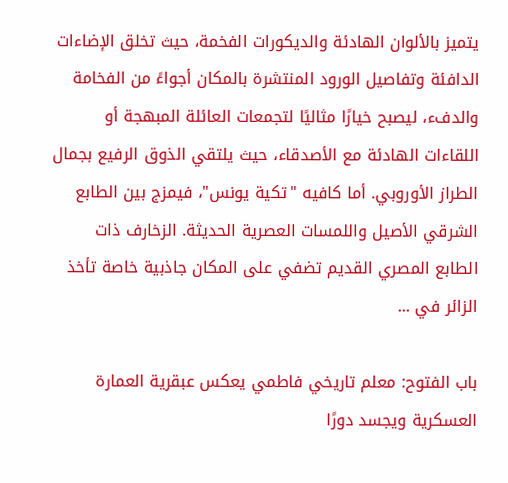يتميز بالألوان الهادئة والديكورات الفخمة، حيث تخلق الإضاءات الدافئة وتفاصيل الورود المنتشرة بالمكان أجواءً من الفخامة والدفء، ليصبح خيارًا مثاليًا لتجمعات العائلة المبهجة أو اللقاءات الهادئة مع الأصدقاء، حيث يلتقي الذوق الرفيع بجمال الطراز الأوروبي. أما كافيه "تكية يونس"، فيمزج بين الطابع الشرقي الأصيل واللمسات العصرية الحديثة. الزخارف ذات الطابع المصري القديم تضفي على المكان جاذبية خاصة تأخذ الزائر في ...

باب الفتوح: معلم تاريخي فاطمي يعكس عبقرية العمارة العسكرية ويجسد دورًا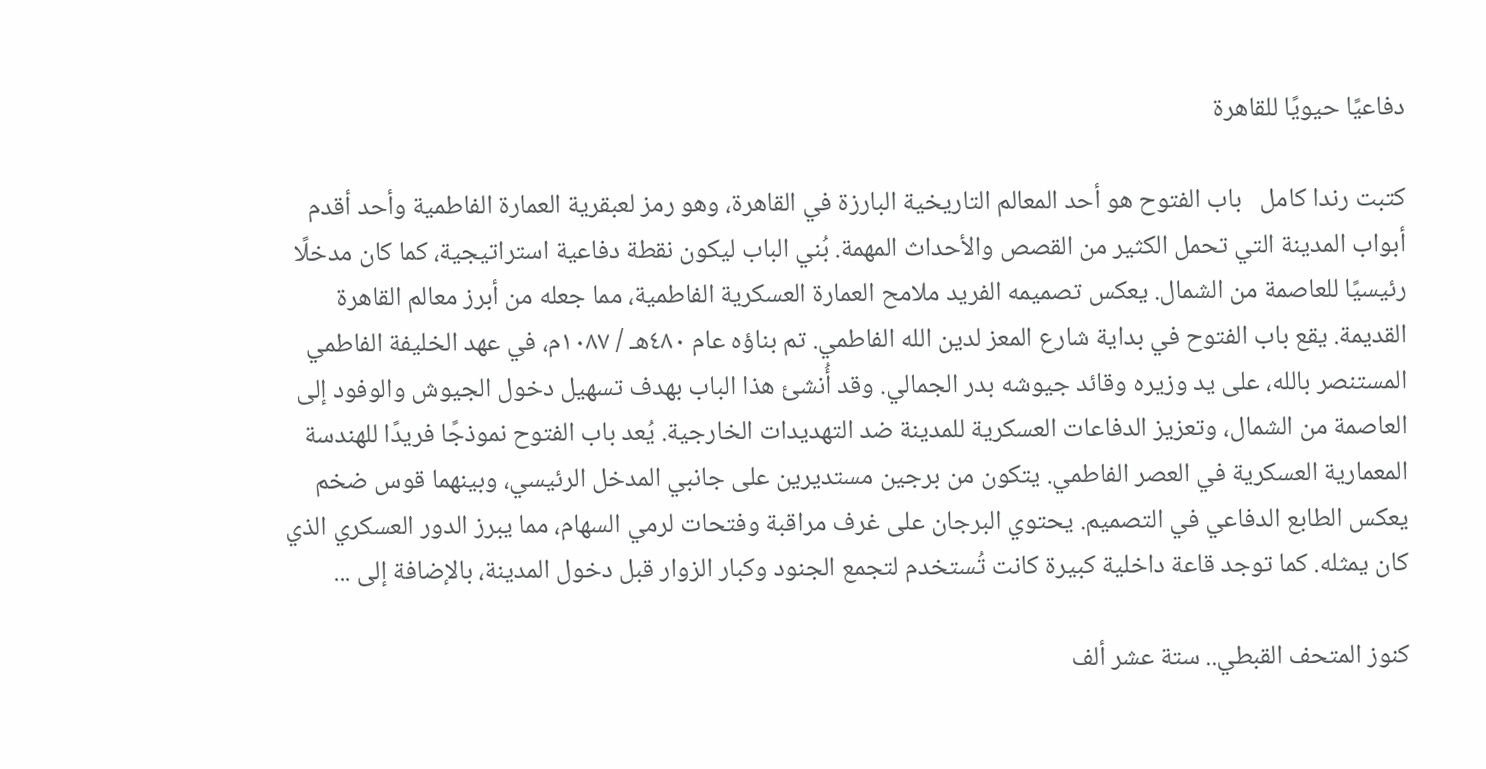دفاعيًا حيويًا للقاهرة

كتبت رندا كامل   باب الفتوح هو أحد المعالم التاريخية البارزة في القاهرة، وهو رمز لعبقرية العمارة الفاطمية وأحد أقدم أبواب المدينة التي تحمل الكثير من القصص والأحداث المهمة. بُني الباب ليكون نقطة دفاعية استراتيجية، كما كان مدخلًا رئيسيًا للعاصمة من الشمال. يعكس تصميمه الفريد ملامح العمارة العسكرية الفاطمية، مما جعله من أبرز معالم القاهرة القديمة. يقع باب الفتوح في بداية شارع المعز لدين الله الفاطمي. تم بناؤه عام ٤٨٠هـ / ١٠٨٧م، في عهد الخليفة الفاطمي المستنصر بالله، على يد وزيره وقائد جيوشه بدر الجمالي. وقد أُنشئ هذا الباب بهدف تسهيل دخول الجيوش والوفود إلى العاصمة من الشمال، وتعزيز الدفاعات العسكرية للمدينة ضد التهديدات الخارجية. يُعد باب الفتوح نموذجًا فريدًا للهندسة المعمارية العسكرية في العصر الفاطمي. يتكون من برجين مستديرين على جانبي المدخل الرئيسي، وبينهما قوس ضخم يعكس الطابع الدفاعي في التصميم. يحتوي البرجان على غرف مراقبة وفتحات لرمي السهام، مما يبرز الدور العسكري الذي كان يمثله. كما توجد قاعة داخلية كبيرة كانت تُستخدم لتجمع الجنود وكبار الزوار قبل دخول المدينة، بالإضافة إلى ...

كنوز المتحف القبطي.. ستة عشر ألف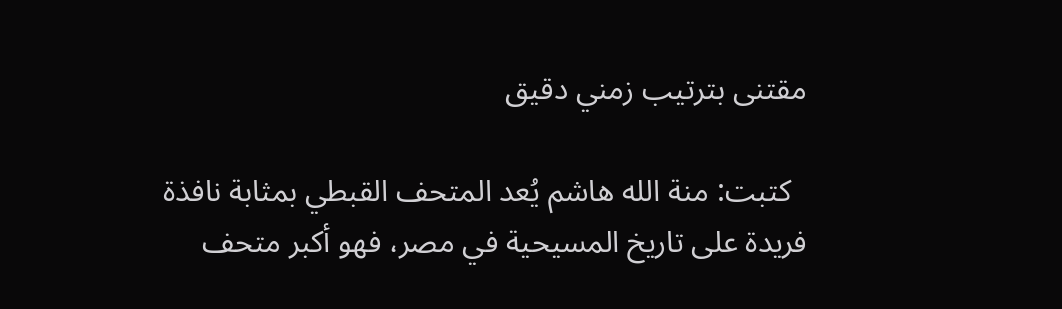مقتنى بترتيب زمني دقيق

  كتبت: منة الله هاشم يُعد المتحف القبطي بمثابة نافذة فريدة على تاريخ المسيحية في مصر، فهو أكبر متحف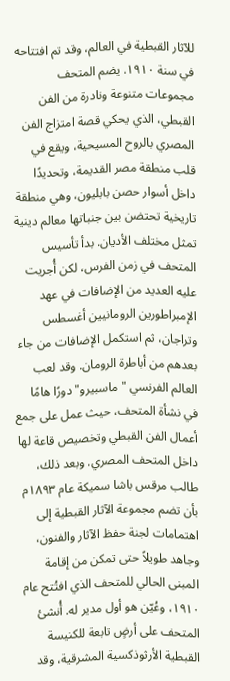للآثار القبطية في العالم، وقد تم افتتاحه في سنة ١٩١٠. يضم المتحف مجموعات متنوعة ونادرة من الفن القبطي، الذي يحكي قصة امتزاج الفن المصري بالروح المسيحية، ويقع في قلب منطقة مصر القديمة، وتحديدًا داخل أسوار حصن بابليون، وهي منطقة تاريخية تحتضن بين جنباتها معالم دينية تمثل مختلف الأديان. بدأ تأسيس المتحف في زمن الفرس، لكن أُجريت عليه العديد من الإضافات في عهد الإمبراطورين الرومانيين أغسطس وتراجان، ثم استكمل الإضافات من جاء بعدهم من أباطرة الرومان. وقد لعب العالم الفرنسي "ماسبيرو" دورًا هامًا في نشأة المتحف، حيث عمل على جمع أعمال الفن القبطي وتخصيص قاعة لها داخل المتحف المصري. وبعد ذلك، طالب مرقس باشا سميكة عام ١٨٩٣م بأن تضم مجموعة الآثار القبطية إلى اهتمامات لجنة حفظ الآثار والفنون، وجاهد طويلاً حتى تمكن من إقامة المبنى الحالي للمتحف الذي افتُتح عام ١٩١٠، وعُيّن هو أول مدير له. أُنشئ المتحف على أرضٍ تابعة للكنيسة القبطية الأرثوذكسية المشرقية، وقد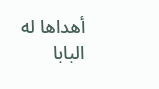أهداها له البابا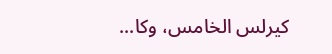كيرلس الخامس، وكا...